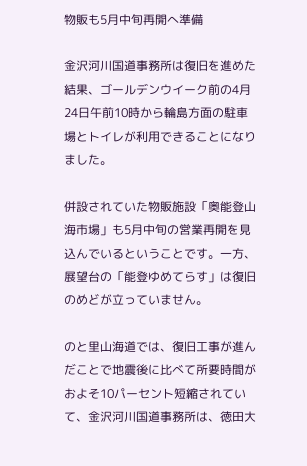物販も5月中旬再開へ準備

金沢河川国道事務所は復旧を進めた結果、ゴールデンウイーク前の4月24日午前10時から輪島方面の駐車場とトイレが利用できることになりました。

併設されていた物販施設「奥能登山海市場」も5月中旬の営業再開を見込んでいるということです。一方、展望台の「能登ゆめてらす」は復旧のめどが立っていません。

のと里山海道では、復旧工事が進んだことで地震後に比べて所要時間がおよそ10パーセント短縮されていて、金沢河川国道事務所は、徳田大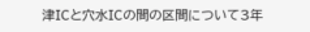津ICと穴水ICの間の区間について3年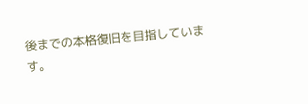後までの本格復旧を目指しています。